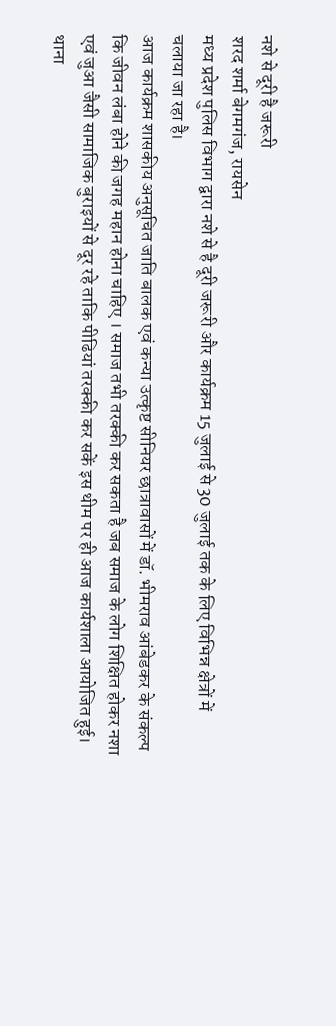नशे से दूरी है जरूरी
शरद शर्मा बेगमगंज, रायसेन
मध्य प्रदेश पुलिस विभाग द्वारा नशे से है दूरी जरूरी और कार्यक्रम 15 जुलाई से 30 जुलाई तक के लिए विभिन्न क्षेत्रों में चलाया जा रहा है।
आज कार्यक्रम शासकीय अनुसूचित जाति बालक एवं कन्या उत्कृष्ट सीनियर छात्रावासों में डॉ. भीमराव आंबेडकर के संकल्प कि जीवन लंबा होने की जगह महान होना चाहिए । समाज तभी तरक्की कर सकता है जब समाज के लोग शिक्षित होकर नशा एवं जुआ जैसी सामाजिक बुराइयों से दूर रहे ताकि पीढियां तरक्की कर सकें इस थीम पर ही आज कार्यशाला आयोजित हुई।
थाना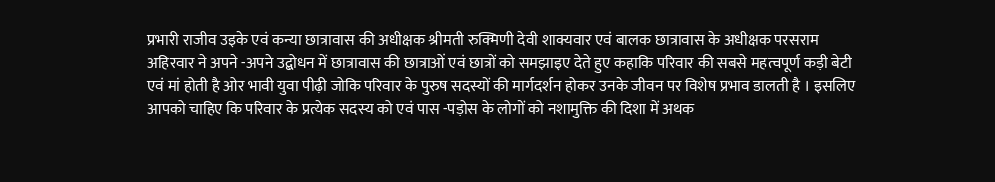प्रभारी राजीव उइके एवं कन्या छात्रावास की अधीक्षक श्रीमती रुक्मिणी देवी शाक्यवार एवं बालक छात्रावास के अधीक्षक परसराम अहिरवार ने अपने -अपने उद्बोधन में छात्रावास की छात्राओं एवं छात्रों को समझाइए देते हुए कहाकि परिवार की सबसे महत्वपूर्ण कड़ी बेटी एवं मां होती है ओर भावी युवा पीढ़ी जोकि परिवार के पुरुष सदस्यों की मार्गदर्शन होकर उनके जीवन पर विशेष प्रभाव डालती है । इसलिए आपको चाहिए कि परिवार के प्रत्येक सदस्य को एवं पास -पड़ोस के लोगों को नशामुक्ति की दिशा में अथक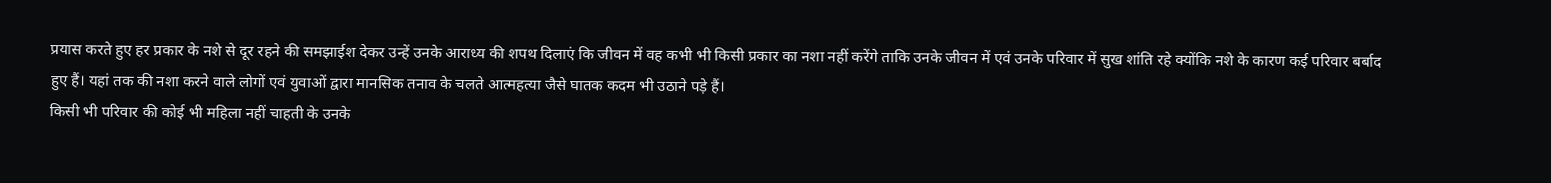प्रयास करते हुए हर प्रकार के नशे से दूर रहने की समझाईश देकर उन्हें उनके आराध्य की शपथ दिलाएं कि जीवन में वह कभी भी किसी प्रकार का नशा नहीं करेंगे ताकि उनके जीवन में एवं उनके परिवार में सुख शांति रहे क्योंकि नशे के कारण कई परिवार बर्बाद हुए हैं। यहां तक की नशा करने वाले लोगों एवं युवाओं द्वारा मानसिक तनाव के चलते आत्महत्या जैसे घातक कदम भी उठाने पड़े हैं।
किसी भी परिवार की कोई भी महिला नहीं चाहती के उनके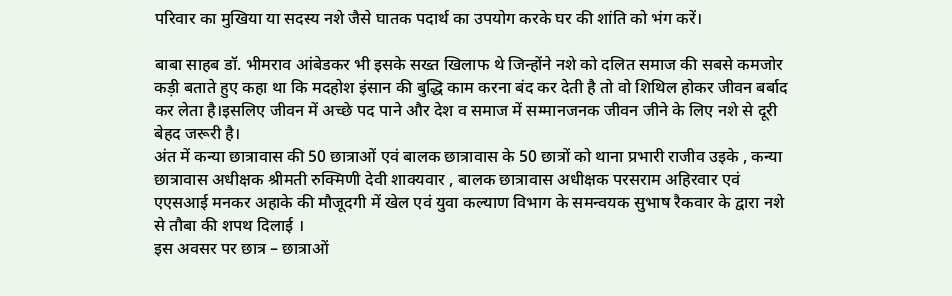परिवार का मुखिया या सदस्य नशे जैसे घातक पदार्थ का उपयोग करके घर की शांति को भंग करें।

बाबा साहब डॉ. भीमराव आंबेडकर भी इसके सख्त खिलाफ थे जिन्होंने नशे को दलित समाज की सबसे कमजोर कड़ी बताते हुए कहा था कि मदहोश इंसान की बुद्धि काम करना बंद कर देती है तो वो शिथिल होकर जीवन बर्बाद कर लेता है।इसलिए जीवन में अच्छे पद पाने और देश व समाज में सम्मानजनक जीवन जीने के लिए नशे से दूरी बेहद जरूरी है।
अंत में कन्या छात्रावास की 50 छात्राओं एवं बालक छात्रावास के 50 छात्रों को थाना प्रभारी राजीव उइके , कन्या छात्रावास अधीक्षक श्रीमती रुक्मिणी देवी शाक्यवार , बालक छात्रावास अधीक्षक परसराम अहिरवार एवं एएसआई मनकर अहाके की मौजूदगी में खेल एवं युवा कल्याण विभाग के समन्वयक सुभाष रैकवार के द्वारा नशे से तौबा की शपथ दिलाई ।
इस अवसर पर छात्र – छात्राओं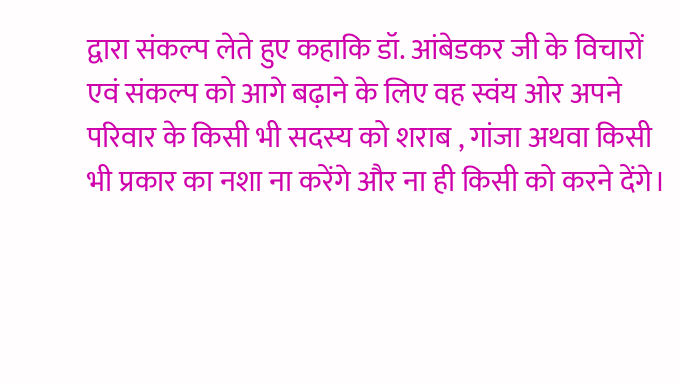द्वारा संकल्प लेते हुए कहाकि डॉ. आंबेडकर जी के विचारों एवं संकल्प को आगे बढ़ाने के लिए वह स्वंय ओर अपने परिवार के किसी भी सदस्य को शराब , गांजा अथवा किसी भी प्रकार का नशा ना करेंगे और ना ही किसी को करने देंगे।